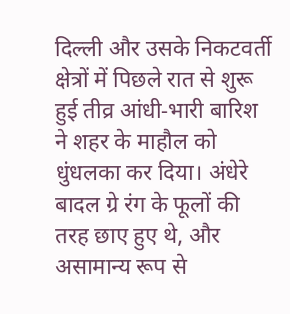दिल्ली और उसके निकटवर्ती क्षेत्रों में पिछले रात से शुरू हुई तीव्र आंधी‑भारी बारिश ने शहर के माहौल को धुंधलका कर दिया। अंधेरे बादल ग्रे रंग के फूलों की तरह छाए हुए थे, और असामान्य रूप से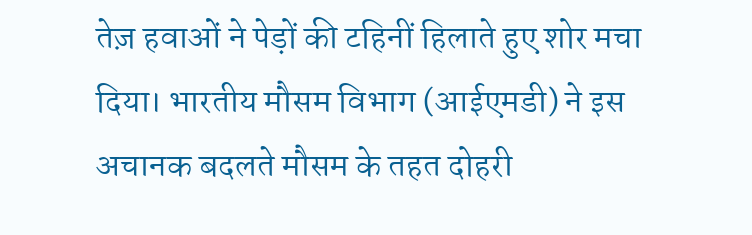तेज़ हवाओं ने पेड़ों की टहिनीं हिलाते हुए शोर मचा दिया। भारतीय मौसम विभाग (आईएमडी) ने इस अचानक बदलते मौसम के तहत दोहरी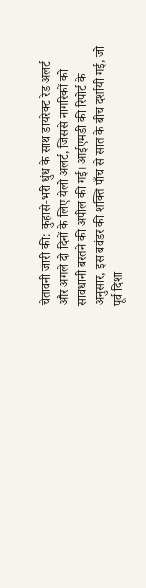चेतावनी जारी की: कुहासे‑भरी धुंध के साथ डायरेक्ट रेड अलर्ट और अगले दो दिनों के लिए येलो अलर्ट, जिससे नागरिकों को सावधानी बरतने की अपील की गई। आईएमडी की रिपोर्ट के अनुसार, इस बवंडर की शक्ति पाँच से सात के बीच दर्शायी गई, जो पूर्व दिशा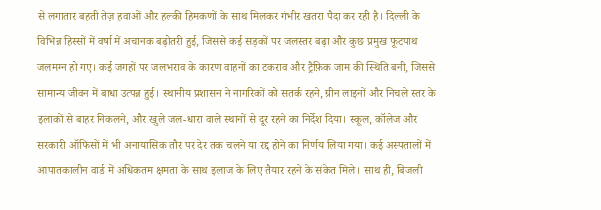से लगातार बहती तेज़ हवाओं और हल्की हिमकणों के साथ मिलकर गंभीर खतरा पैदा कर रही है। दिल्ली के विभिन्न हिस्सों में वर्षा में अचानक बढ़ोतरी हुई, जिससे कई सड़कों पर जलस्तर बढ़ा और कुछ प्रमुख फूटपाथ जलमग्न हो गए। कई जगहों पर जलभराव के कारण वाहनों का टकराव और ट्रैफ़िक जाम की स्थिति बनी, जिससे सामान्य जीवन में बाधा उत्पन्न हुई। स्थानीय प्रशासन ने नागरिकों को सतर्क रहने, ग्रीन लाइनों और निचले स्तर के इलाकों से बाहर निकलने, और खुले जल-धारा वाले स्थानों से दूर रहने का निर्देश दिया। स्कूल, कॉलेज और सरकारी ऑफिसों में भी अनायासिक तौर पर देर तक चलने या रद्द होने का निर्णय लिया गया। कई अस्पतालों में आपातकालीन वार्ड में अधिकतम क्षमता के साथ इलाज के लिए तैयार रहने के संकेत मिले। साथ ही, बिजली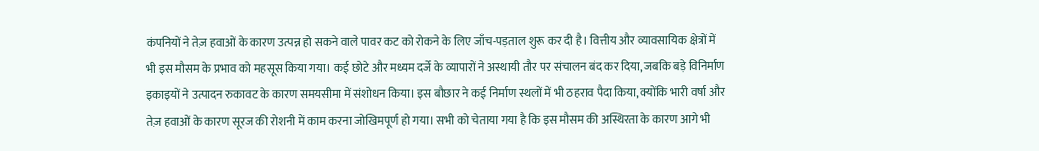कंपनियों ने तेज़ हवाओं के कारण उत्पन्न हो सकने वाले पावर कट को रोकने के लिए जाँच-पड़ताल शुरू कर दी है। वित्तीय और व्यावसायिक क्षेत्रों में भी इस मौसम के प्रभाव को महसूस किया गया। कई छोटे और मध्यम दर्जे के व्यापारों ने अस्थायी तौर पर संचालन बंद कर दिया, जबकि बड़े विनिर्माण इकाइयों ने उत्पादन रुकावट के कारण समयसीमा में संशोधन किया। इस बौछार ने कई निर्माण स्थलों में भी ठहराव पैदा किया, क्योंकि भारी वर्षा और तेज़ हवाओं के कारण सूरज की रोशनी में काम करना जोखिमपूर्ण हो गया। सभी को चेताया गया है कि इस मौसम की अस्थिरता के कारण आगे भी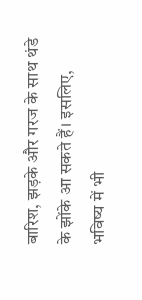बारिश, झड़के और गरज के साथ थंडे के झोंके आ सकते हैं। इसलिए, भविष्य में भी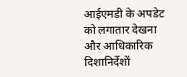आईएमडी के अपडेट को लगातार देखना और आधिकारिक दिशानिर्देशों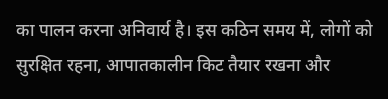का पालन करना अनिवार्य है। इस कठिन समय में, लोगों को सुरक्षित रहना, आपातकालीन किट तैयार रखना और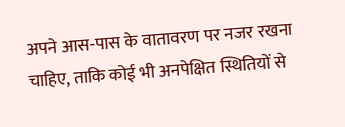अपने आस‑पास के वातावरण पर नजर रखना चाहिए, ताकि कोई भी अनपेक्षित स्थितियों से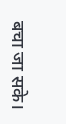बचा जा सके।